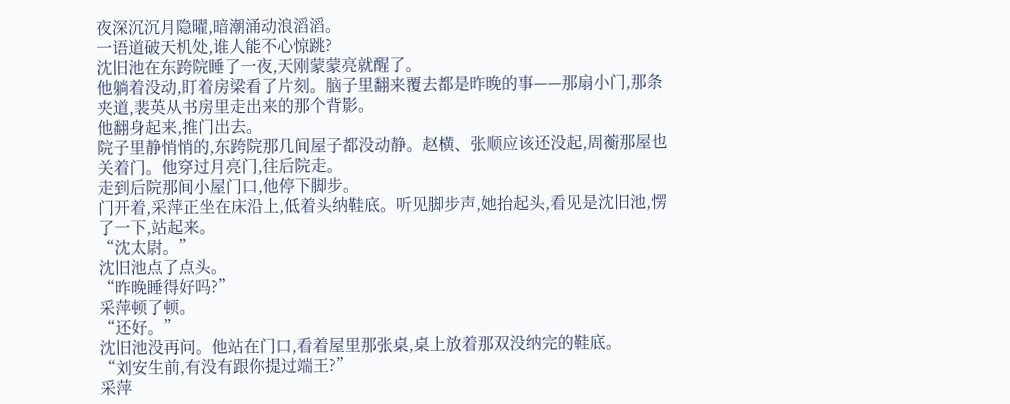夜深沉沉月隐曜,暗潮涌动浪滔滔。
一语道破天机处,谁人能不心惊跳?
沈旧池在东跨院睡了一夜,天刚蒙蒙亮就醒了。
他躺着没动,盯着房梁看了片刻。脑子里翻来覆去都是昨晚的事——那扇小门,那条夹道,裴英从书房里走出来的那个背影。
他翻身起来,推门出去。
院子里静悄悄的,东跨院那几间屋子都没动静。赵横、张顺应该还没起,周蘅那屋也关着门。他穿过月亮门,往后院走。
走到后院那间小屋门口,他停下脚步。
门开着,采萍正坐在床沿上,低着头纳鞋底。听见脚步声,她抬起头,看见是沈旧池,愣了一下,站起来。
“沈太尉。”
沈旧池点了点头。
“昨晚睡得好吗?”
采萍顿了顿。
“还好。”
沈旧池没再问。他站在门口,看着屋里那张桌,桌上放着那双没纳完的鞋底。
“刘安生前,有没有跟你提过端王?”
采萍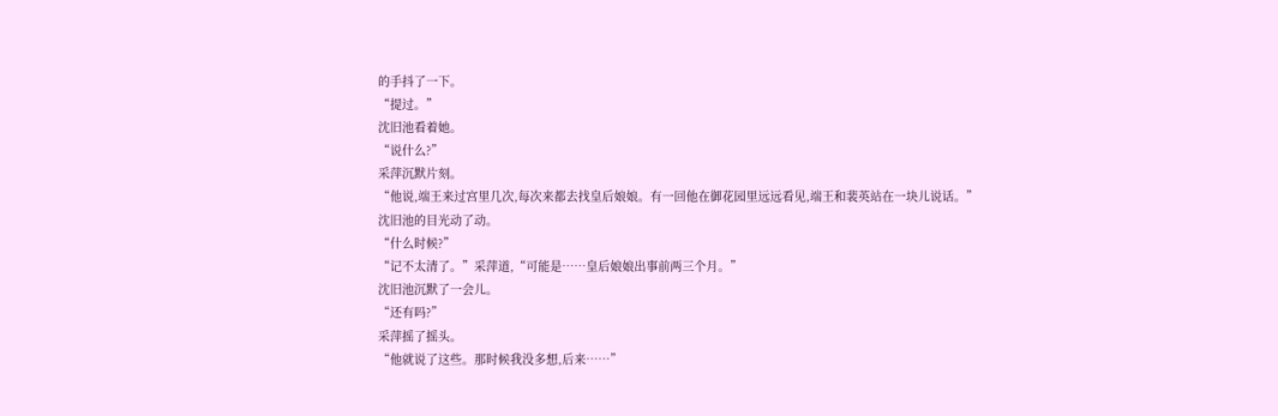的手抖了一下。
“提过。”
沈旧池看着她。
“说什么?”
采萍沉默片刻。
“他说,端王来过宫里几次,每次来都去找皇后娘娘。有一回他在御花园里远远看见,端王和裴英站在一块儿说话。”
沈旧池的目光动了动。
“什么时候?”
“记不太清了。”采萍道,“可能是……皇后娘娘出事前两三个月。”
沈旧池沉默了一会儿。
“还有吗?”
采萍摇了摇头。
“他就说了这些。那时候我没多想,后来……”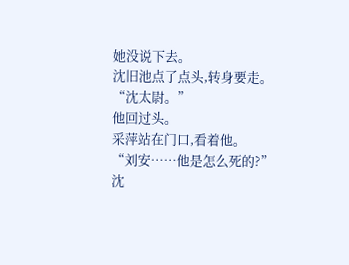她没说下去。
沈旧池点了点头,转身要走。
“沈太尉。”
他回过头。
采萍站在门口,看着他。
“刘安……他是怎么死的?”
沈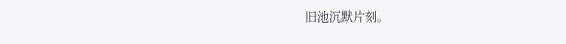旧池沉默片刻。